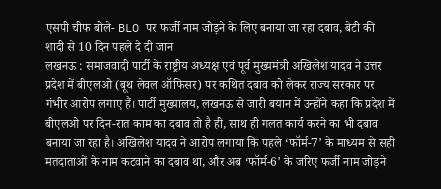एसपी चीफ बोले- BLO पर फर्जी नाम जोड़ने के लिए बनाया जा रहा दबाव, बेटी की शादी से 10 दिन पहले दे दी जान
लखनऊ : समाजवादी पार्टी के राष्ट्रीय अध्यक्ष एवं पूर्व मुख्यमंत्री अखिलेश यादव ने उत्तर प्रदेश में बीएलओ (बूथ लेवल ऑफिसर) पर कथित दबाव को लेकर राज्य सरकार पर गंभीर आरोप लगाए हैं। पार्टी मुख्यालय, लखनऊ से जारी बयान में उन्होंने कहा कि प्रदेश में बीएलओ पर दिन-रात काम का दबाव तो है ही, साथ ही गलत कार्य करने का भी दबाव बनाया जा रहा है। अखिलेश यादव ने आरोप लगाया कि पहले ‘फॉर्म-7’ के माध्यम से सही मतदाताओं के नाम कटवाने का दबाव था, और अब ‘फॉर्म-6’ के जरिए फर्जी नाम जोड़ने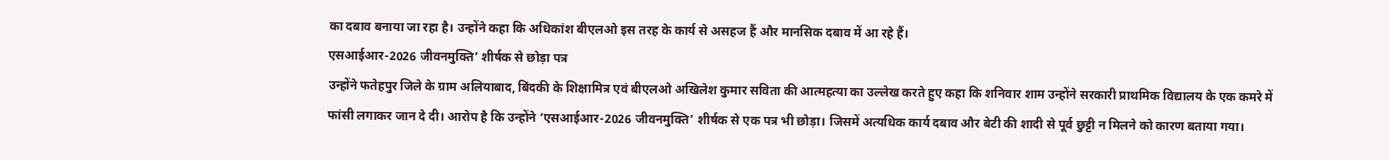का दबाव बनाया जा रहा है। उन्होंने कहा कि अधिकांश बीएलओ इस तरह के कार्य से असहज हैं और मानसिक दबाव में आ रहे हैं।
एसआईआर-2026 जीवनमुक्ति’ शीर्षक से छोड़ा पत्र
उन्होंने फतेहपुर जिले के ग्राम अलियाबाद, बिंदकी के शिक्षामित्र एवं बीएलओ अखिलेश कुमार सविता की आत्महत्या का उल्लेख करते हुए कहा कि शनिवार शाम उन्होंने सरकारी प्राथमिक विद्यालय के एक कमरे में फांसी लगाकर जान दे दी। आरोप है कि उन्होंने ‘एसआईआर-2026 जीवनमुक्ति’ शीर्षक से एक पत्र भी छोड़ा। जिसमें अत्यधिक कार्य दबाव और बेटी की शादी से पूर्व छुट्टी न मिलने को कारण बताया गया।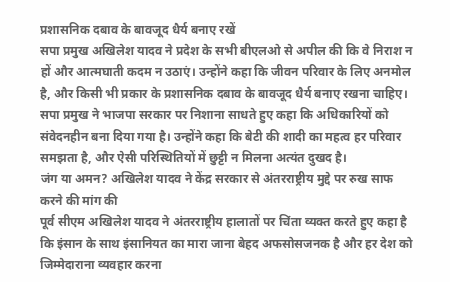प्रशासनिक दबाव के बावजूद धैर्य बनाए रखें
सपा प्रमुख अखिलेश यादव ने प्रदेश के सभी बीएलओ से अपील की कि वे निराश न हों और आत्मघाती कदम न उठाएं। उन्होंने कहा कि जीवन परिवार के लिए अनमोल है, और किसी भी प्रकार के प्रशासनिक दबाव के बावजूद धैर्य बनाए रखना चाहिए। सपा प्रमुख ने भाजपा सरकार पर निशाना साधते हुए कहा कि अधिकारियों को संवेदनहीन बना दिया गया है। उन्होंने कहा कि बेटी की शादी का महत्व हर परिवार समझता है, और ऐसी परिस्थितियों में छुट्टी न मिलना अत्यंत दुखद है।
जंग या अमन? अखिलेश यादव ने केंद्र सरकार से अंतरराष्ट्रीय मुद्दे पर रुख साफ करने की मांग की
पूर्व सीएम अखिलेश यादव ने अंतरराष्ट्रीय हालातों पर चिंता व्यक्त करते हुए कहा है कि इंसान के साथ इंसानियत का मारा जाना बेहद अफसोसजनक है और हर देश को जिम्मेदाराना व्यवहार करना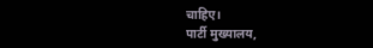चाहिए।
पार्टी मुख्यालय,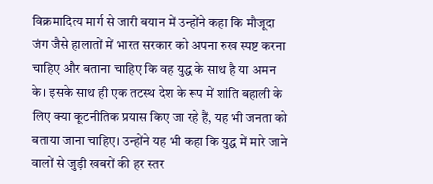विक्रमादित्य मार्ग से जारी बयान में उन्होंने कहा कि मौजूदा जंग जैसे हालातों में भारत सरकार को अपना रुख स्पष्ट करना चाहिए और बताना चाहिए कि वह युद्ध के साथ है या अमन के। इसके साथ ही एक तटस्थ देश के रूप में शांति बहाली के लिए क्या कूटनीतिक प्रयास किए जा रहे हैं, यह भी जनता को बताया जाना चाहिए। उन्होंने यह भी कहा कि युद्ध में मारे जाने वालों से जुड़ी खबरों की हर स्तर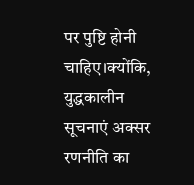पर पुष्टि होनी चाहिए।क्योंकि, युद्धकालीन सूचनाएं अक्सर रणनीति का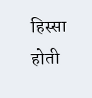हिस्सा होती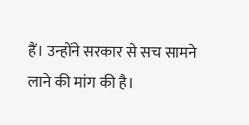हैं। उन्होंने सरकार से सच सामने लाने की मांग की है।